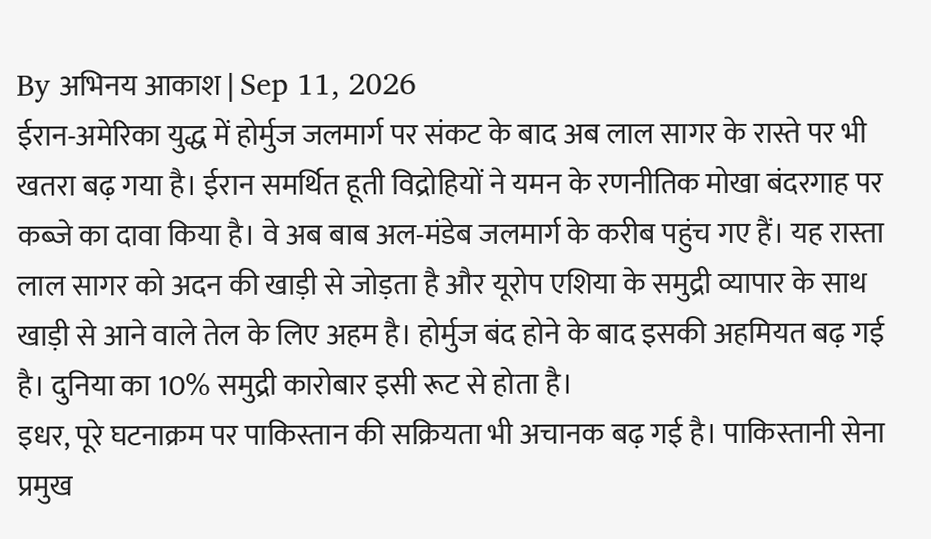By अभिनय आकाश | Sep 11, 2026
ईरान-अमेरिका युद्ध में होर्मुज जलमार्ग पर संकट के बाद अब लाल सागर के रास्ते पर भी खतरा बढ़ गया है। ईरान समर्थित हूती विद्रोहियों ने यमन के रणनीतिक मोखा बंदरगाह पर कब्जे का दावा किया है। वे अब बाब अल-मंडेब जलमार्ग के करीब पहुंच गए हैं। यह रास्ता लाल सागर को अदन की खाड़ी से जोड़ता है और यूरोप एशिया के समुद्री व्यापार के साथ खाड़ी से आने वाले तेल के लिए अहम है। होर्मुज बंद होने के बाद इसकी अहमियत बढ़ गई है। दुनिया का 10% समुद्री कारोबार इसी रूट से होता है।
इधर, पूरे घटनाक्रम पर पाकिस्तान की सक्रियता भी अचानक बढ़ गई है। पाकिस्तानी सेना प्रमुख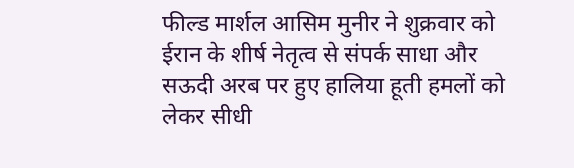फील्ड मार्शल आसिम मुनीर ने शुक्रवार को ईरान के शीर्ष नेतृत्व से संपर्क साधा और सऊदी अरब पर हुए हालिया हूती हमलों को लेकर सीधी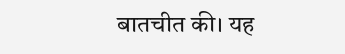बातचीत की। यह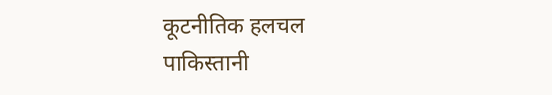कूटनीतिक हलचल पाकिस्तानी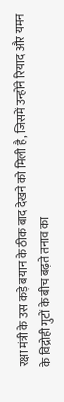रक्षा मंत्री के उस कड़े बयान के ठीक बाद देखने को मिली है, जिसमें उन्होंने रियाद और यमन के विद्रोही गुटों के बीच बढ़ते तनाव का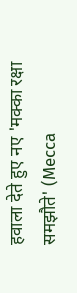हवाला देते हुए नए 'मक्का रक्षा समझौते' (Mecca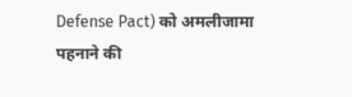Defense Pact) को अमलीजामा पहनाने की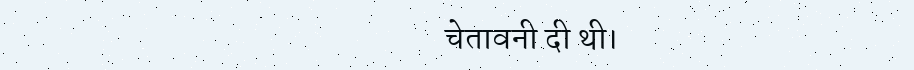चेतावनी दी थी।